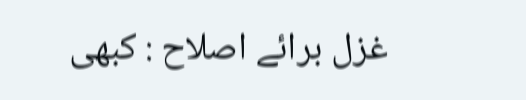غزل برائے اصلاح : کبھی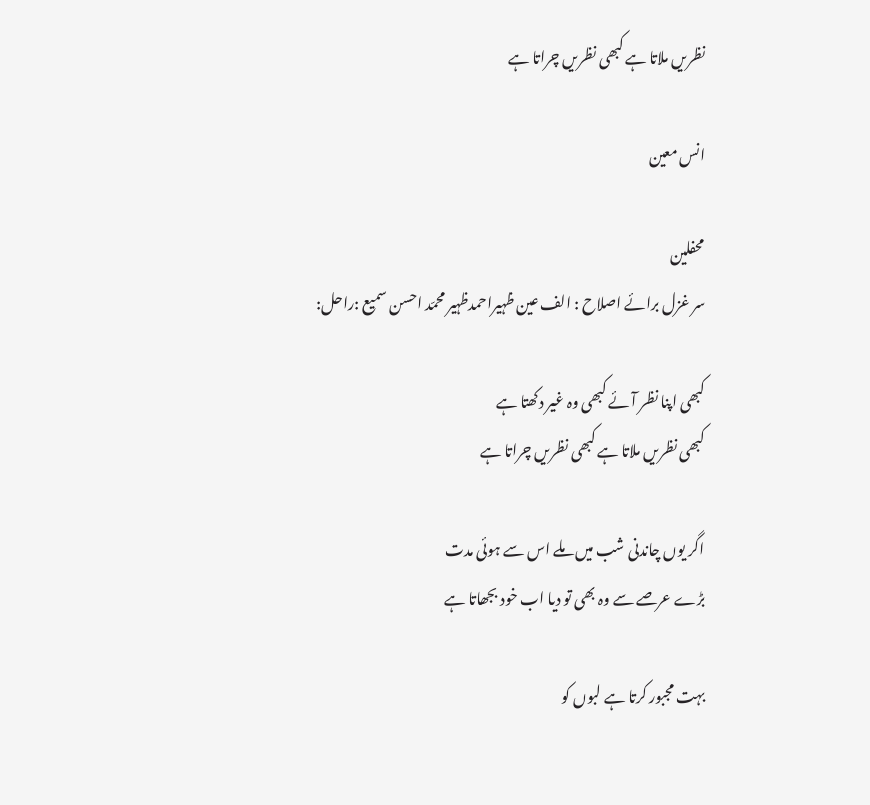نظریں ملاتا ہے کبھی نظریں چراتا ہے

انس معین

محفلین
سر غزل برائے اصلاح : الف عین ظہیراحمدظہیر محمّد احسن سمیع :راحل:

کبھی اپنا نظر آئے کبھی وہ غیر دکھتا ہے
کبھی نظریں ملاتا ہے کبھی نظریں چراتا ہے

اگر یوں چاندنی شب میں ملے اس سے ہوئی مدت
بڑے عرصے سے وہ بھی تو دیا اب خود بجھاتا ہے

بہت مجبور کرتا ہے لبوں کو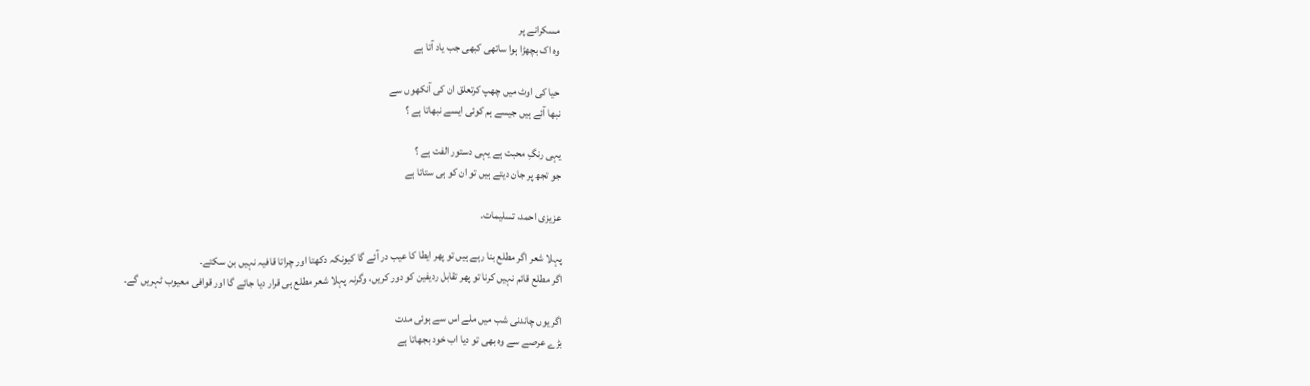مسکرانے پر
وہ اک بچھڑا ہوا ساتھی کبھی جب یاد آتا ہے

حیا کی اوٹ میں چھپ کرتعلق ان کی آنکھوں سے
نبھا آئے ہیں جیسے ہم کوئی ایسے نبھاتا ہے ؟

یہی رنگِ محبت ہے یہی دستور الفت ہے ؟
جو تجھ پر جان دیتے ہیں تو ان کو ہی ستاتا ہے

عزیزی احمد، تسلیمات۔

پہلا شعر اگر مطلع بنا رہے ہیں تو پھر ایطا کا عیب در آئے گا کیونکہ دکھتا اور چراتا قافیہ نہیں بن سکتے۔
اگر مطلع قائم نہیں کرنا تو پھر تقابل ردیفین کو دور کریں، وگرنہ پہلا شعر مطلع ہی قرار دیا جائے گا اور قوافی معیوب ٹہریں گے۔

اگر یوں چاندنی شب میں ملے اس سے ہوئی مدت
بڑے عرصے سے وہ بھی تو دیا اب خود بجھاتا ہے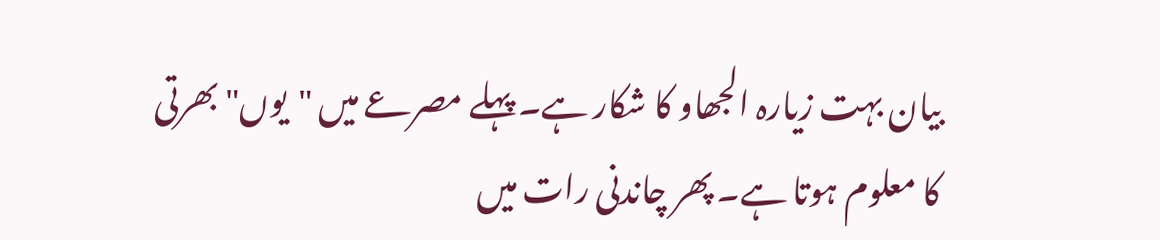بیان بہت زیارہ الجھاو کا شکار ہے۔ پہلے مصرعے میں "یوں"بھرتی کا معلوم ہوتا ہے۔ پھر چاندنی رات میں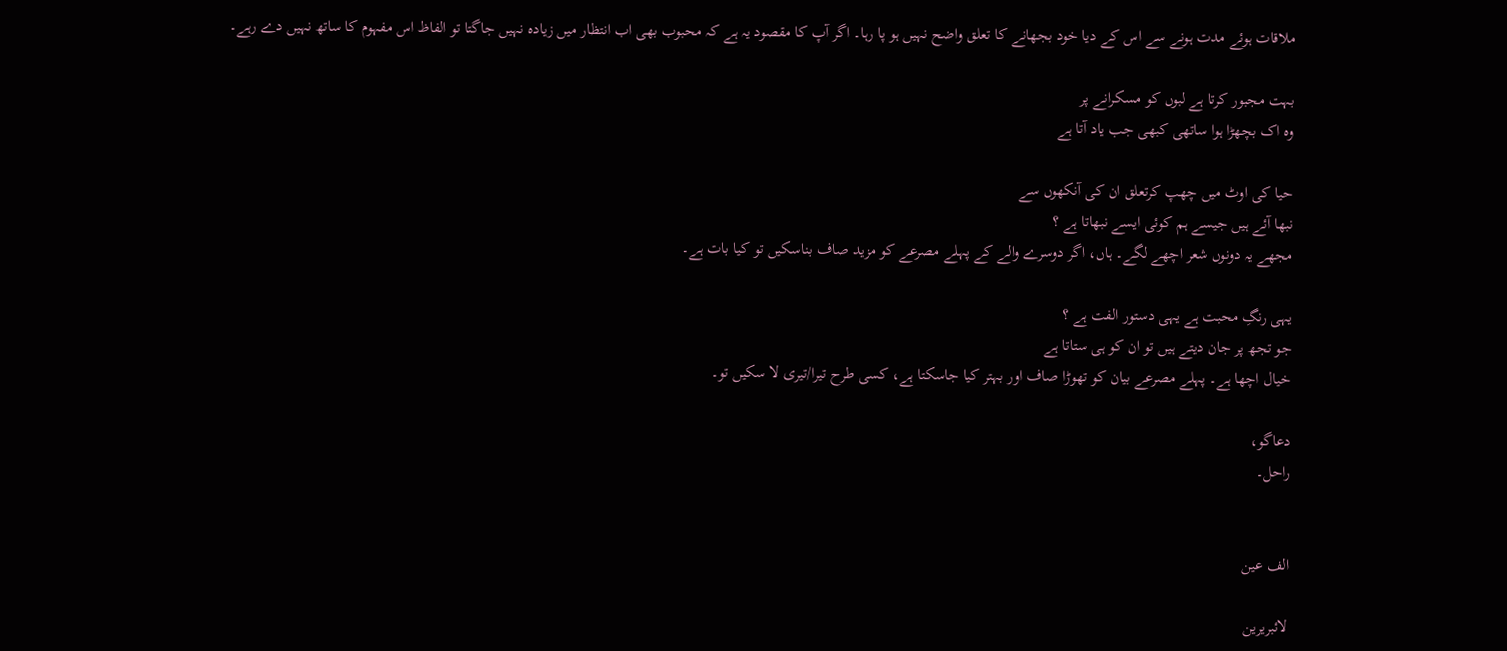ملاقات ہوئے مدت ہونے سے اس کے دیا خود بجھانے کا تعلق واضح نہیں ہو پا رہا۔ اگر آپ کا مقصود یہ ہے کہ محبوب بھی اب انتظار میں زیادہ نہیں جاگتا تو الفاظ اس مفہوم کا ساتھ نہیں دے رہے۔

بہت مجبور کرتا ہے لبوں کو مسکرانے پر
وہ اک بچھڑا ہوا ساتھی کبھی جب یاد آتا ہے

حیا کی اوٹ میں چھپ کرتعلق ان کی آنکھوں سے
نبھا آئے ہیں جیسے ہم کوئی ایسے نبھاتا ہے ؟
مجھے یہ دونوں شعر اچھے لگے۔ ہاں، اگر دوسرے والے کے پہلے مصرعے کو مزید صاف بناسکیں تو کیا بات ہے۔

یہی رنگِ محبت ہے یہی دستور الفت ہے ؟
جو تجھ پر جان دیتے ہیں تو ان کو ہی ستاتا ہے
خیال اچھا ہے۔ پہلے مصرعے بیان کو تھوڑا صاف اور بہتر کیا جاسکتا ہے، کسی طرح تیرا/تیری لا سکیں تو۔

دعاگو،
راحل۔


الف عین

لائبریرین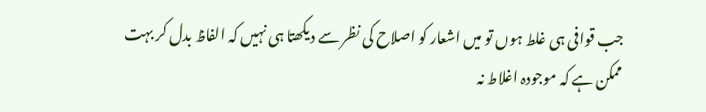جب قوافی ہی غلط ہوں تو میں اشعار کو اصلاح کی نظر سے دیکھتا ہی نہیں کہ الفاظ بدل کر بہت ممکن ہے کہ موجودہ اغلاط نہ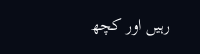رہیں اور کچھ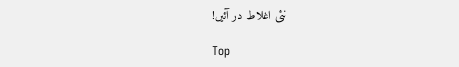نئی اغلاط در آئیں!

Top